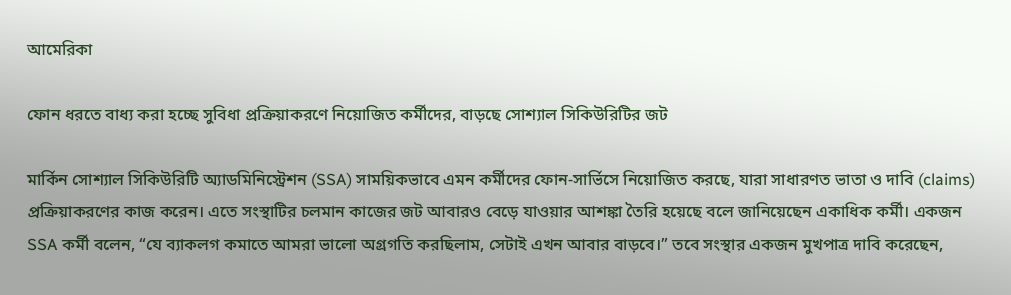আমেরিকা

ফোন ধরতে বাধ্য করা হচ্ছে সুবিধা প্রক্রিয়াকরণে নিয়োজিত কর্মীদের, বাড়ছে সোশ্যাল সিকিউরিটির জট

মার্কিন সোশ্যাল সিকিউরিটি অ্যাডমিনিস্ট্রেশন (SSA) সাময়িকভাবে এমন কর্মীদের ফোন-সার্ভিসে নিয়োজিত করছে, যারা সাধারণত ভাতা ও দাবি (claims) প্রক্রিয়াকরণের কাজ করেন। এতে সংস্থাটির চলমান কাজের জট আবারও বেড়ে যাওয়ার আশঙ্কা তৈরি হয়েছে বলে জানিয়েছেন একাধিক কর্মী। একজন SSA কর্মী বলেন, “যে ব্যাকলগ কমাতে আমরা ভালো অগ্রগতি করছিলাম, সেটাই এখন আবার বাড়বে।” তবে সংস্থার একজন মুখপাত্র দাবি করেছেন,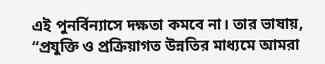এই পুনর্বিন্যাসে দক্ষতা কমবে না। তার ভাষায়, “প্রযুক্তি ও প্রক্রিয়াগত উন্নতির মাধ্যমে আমরা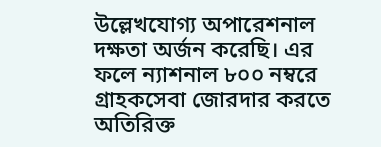উল্লেখযোগ্য অপারেশনাল দক্ষতা অর্জন করেছি। এর ফলে ন্যাশনাল ৮০০ নম্বরে গ্রাহকসেবা জোরদার করতে অতিরিক্ত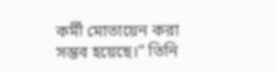কর্মী মোতায়েন করা সম্ভব হয়েছে।” তিনি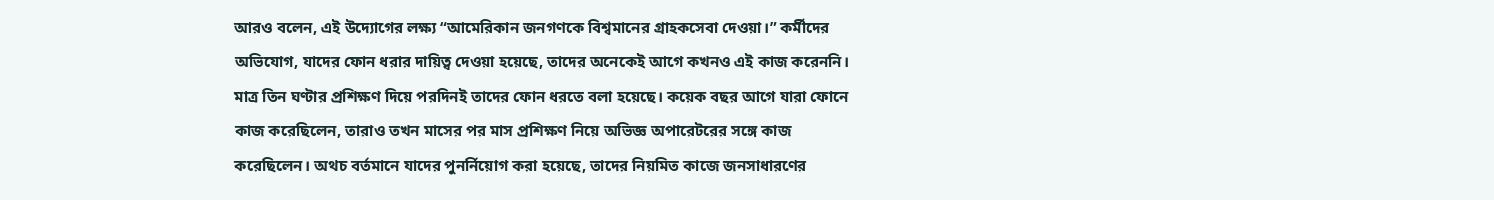আরও বলেন, এই উদ্যোগের লক্ষ্য “আমেরিকান জনগণকে বিশ্বমানের গ্রাহকসেবা দেওয়া।” কর্মীদের অভিযোগ, যাদের ফোন ধরার দায়িত্ব দেওয়া হয়েছে, তাদের অনেকেই আগে কখনও এই কাজ করেননি। মাত্র তিন ঘণ্টার প্রশিক্ষণ দিয়ে পরদিনই তাদের ফোন ধরতে বলা হয়েছে। কয়েক বছর আগে যারা ফোনে কাজ করেছিলেন, তারাও তখন মাসের পর মাস প্রশিক্ষণ নিয়ে অভিজ্ঞ অপারেটরের সঙ্গে কাজ করেছিলেন। অথচ বর্তমানে যাদের পুনর্নিয়োগ করা হয়েছে, তাদের নিয়মিত কাজে জনসাধারণের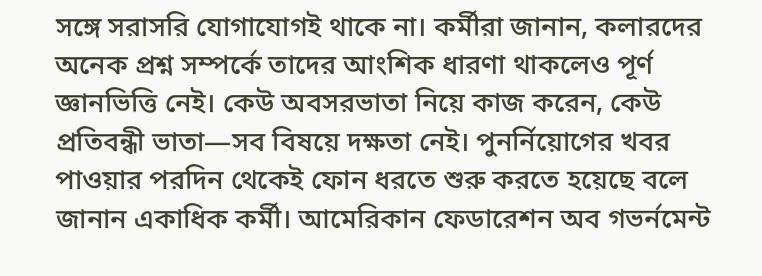সঙ্গে সরাসরি যোগাযোগই থাকে না। কর্মীরা জানান, কলারদের অনেক প্রশ্ন সম্পর্কে তাদের আংশিক ধারণা থাকলেও পূর্ণ জ্ঞানভিত্তি নেই। কেউ অবসরভাতা নিয়ে কাজ করেন, কেউ প্রতিবন্ধী ভাতা—সব বিষয়ে দক্ষতা নেই। পুনর্নিয়োগের খবর পাওয়ার পরদিন থেকেই ফোন ধরতে শুরু করতে হয়েছে বলে জানান একাধিক কর্মী। আমেরিকান ফেডারেশন অব গভর্নমেন্ট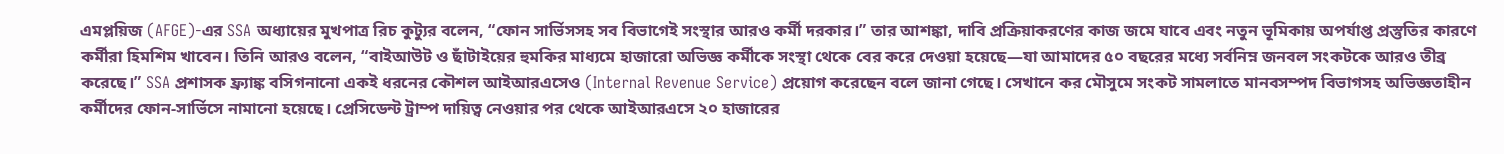এমপ্লয়িজ (AFGE)-এর SSA অধ্যায়ের মুখপাত্র রিচ কুট্যুর বলেন, “ফোন সার্ভিসসহ সব বিভাগেই সংস্থার আরও কর্মী দরকার।” তার আশঙ্কা, দাবি প্রক্রিয়াকরণের কাজ জমে যাবে এবং নতুন ভূমিকায় অপর্যাপ্ত প্রস্তুতির কারণে কর্মীরা হিমশিম খাবেন। তিনি আরও বলেন, “বাইআউট ও ছাঁটাইয়ের হুমকির মাধ্যমে হাজারো অভিজ্ঞ কর্মীকে সংস্থা থেকে বের করে দেওয়া হয়েছে—যা আমাদের ৫০ বছরের মধ্যে সর্বনিম্ন জনবল সংকটকে আরও তীব্র করেছে।” SSA প্রশাসক ফ্র্যাঙ্ক বসিগনানো একই ধরনের কৌশল আইআরএসেও (Internal Revenue Service) প্রয়োগ করেছেন বলে জানা গেছে। সেখানে কর মৌসুমে সংকট সামলাতে মানবসম্পদ বিভাগসহ অভিজ্ঞতাহীন কর্মীদের ফোন-সার্ভিসে নামানো হয়েছে। প্রেসিডেন্ট ট্রাম্প দায়িত্ব নেওয়ার পর থেকে আইআরএসে ২০ হাজারের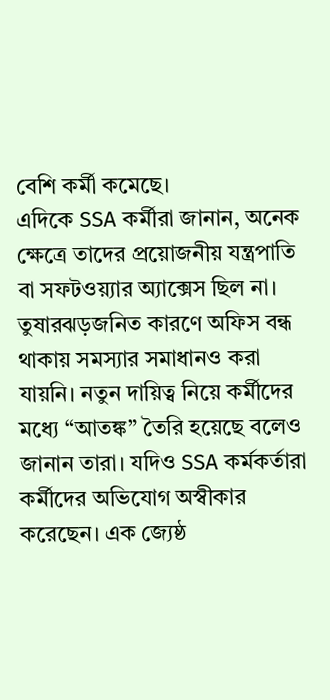বেশি কর্মী কমেছে।
এদিকে SSA কর্মীরা জানান, অনেক ক্ষেত্রে তাদের প্রয়োজনীয় যন্ত্রপাতি বা সফটওয়্যার অ্যাক্সেস ছিল না। তুষারঝড়জনিত কারণে অফিস বন্ধ থাকায় সমস্যার সমাধানও করা যায়নি। নতুন দায়িত্ব নিয়ে কর্মীদের মধ্যে “আতঙ্ক” তৈরি হয়েছে বলেও জানান তারা। যদিও SSA কর্মকর্তারা কর্মীদের অভিযোগ অস্বীকার করেছেন। এক জ্যেষ্ঠ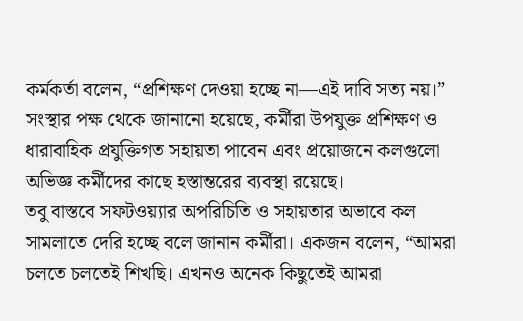কর্মকর্তা বলেন, “প্রশিক্ষণ দেওয়া হচ্ছে না—এই দাবি সত্য নয়।” সংস্থার পক্ষ থেকে জানানো হয়েছে, কর্মীরা উপযুক্ত প্রশিক্ষণ ও ধারাবাহিক প্রযুক্তিগত সহায়তা পাবেন এবং প্রয়োজনে কলগুলো অভিজ্ঞ কর্মীদের কাছে হস্তান্তরের ব্যবস্থা রয়েছে।
তবু বাস্তবে সফটওয়্যার অপরিচিতি ও সহায়তার অভাবে কল সামলাতে দেরি হচ্ছে বলে জানান কর্মীরা। একজন বলেন, “আমরা চলতে চলতেই শিখছি। এখনও অনেক কিছুতেই আমরা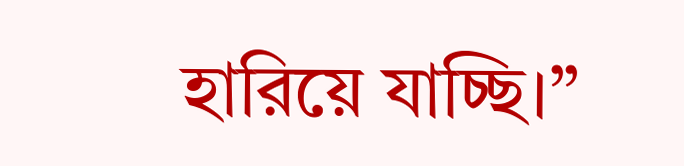হারিয়ে যাচ্ছি।”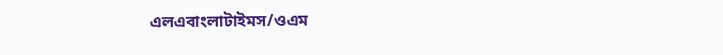এলএবাংলাটাইমস/ওএম